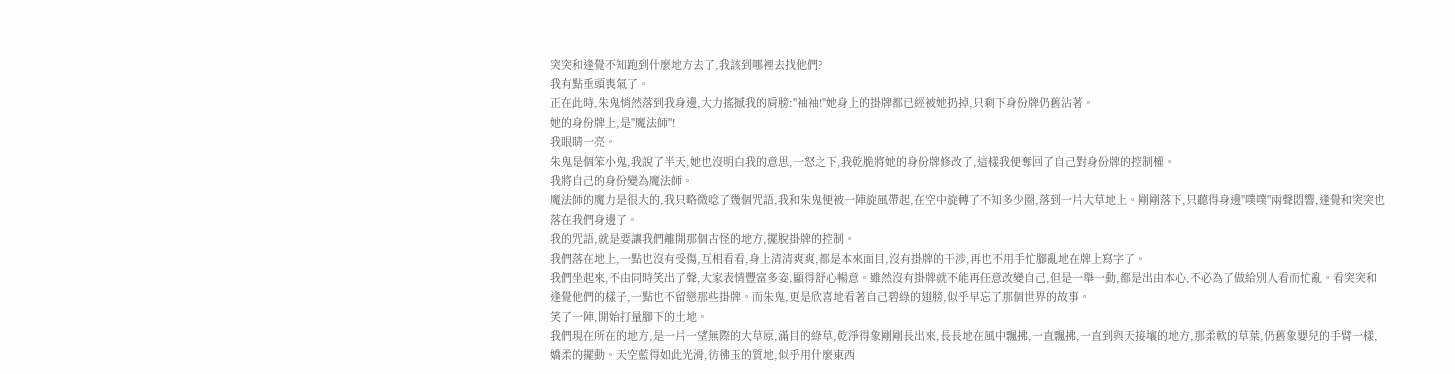突突和逢覺不知跑到什麼地方去了,我該到哪裡去找他們?
我有點垂頭喪氣了。
正在此時,朱鬼悄然落到我身邊,大力搖撼我的肩膀:"袖袖!"她身上的掛牌都已經被她扔掉,只剩下身份牌仍舊沾著。
她的身份牌上,是"魔法師"!
我眼睛一亮。
朱鬼是個笨小鬼,我說了半天,她也沒明白我的意思,一怒之下,我乾脆將她的身份牌修改了,這樣我便奪回了自己對身份牌的控制權。
我將自己的身份變為魔法師。
魔法師的魔力是很大的,我只略微唸了幾個咒語,我和朱鬼便被一陣旋風帶起,在空中旋轉了不知多少圈,落到一片大草地上。剛剛落下,只聽得身邊"噗噗"兩聲悶響,逢覺和突突也落在我們身邊了。
我的咒語,就是要讓我們離開那個古怪的地方,擺脫掛牌的控制。
我們落在地上,一點也沒有受傷,互相看看,身上清清爽爽,都是本來面目,沒有掛牌的干涉,再也不用手忙腳亂地在牌上寫字了。
我們坐起來,不由同時笑出了聲,大家表情豐富多姿,顯得舒心暢意。雖然沒有掛牌就不能再任意改變自己,但是一舉一動,都是出由本心,不必為了做給別人看而忙亂。看突突和逢覺他們的樣子,一點也不留戀那些掛牌。而朱鬼,更是欣喜地看著自己碧綠的翅膀,似乎早忘了那個世界的故事。
笑了一陣,開始打量腳下的土地。
我們現在所在的地方,是一片一望無際的大草原,滿目的綠草,乾淨得象剛剛長出來,長長地在風中飄拂,一直飄拂,一直到與天接壤的地方,那柔軟的草葉,仍舊象嬰兒的手臂一樣,嬌柔的擺動。天空藍得如此光滑,彷彿玉的質地,似乎用什麼東西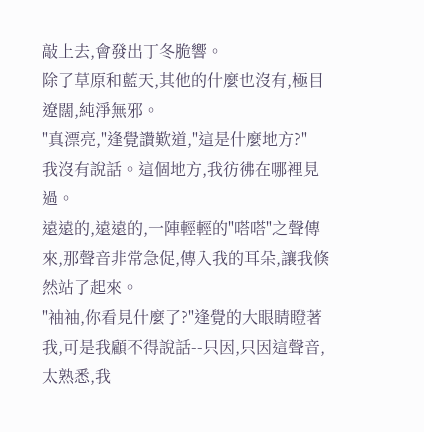敲上去,會發出丁冬脆響。
除了草原和藍天,其他的什麼也沒有,極目遼闊,純淨無邪。
"真漂亮,"逢覺讚歎道,"這是什麼地方?"
我沒有說話。這個地方,我彷彿在哪裡見過。
遠遠的,遠遠的,一陣輕輕的"嗒嗒"之聲傳來,那聲音非常急促,傳入我的耳朵,讓我倏然站了起來。
"袖袖,你看見什麼了?"逢覺的大眼睛瞪著我,可是我顧不得說話--只因,只因這聲音,太熟悉,我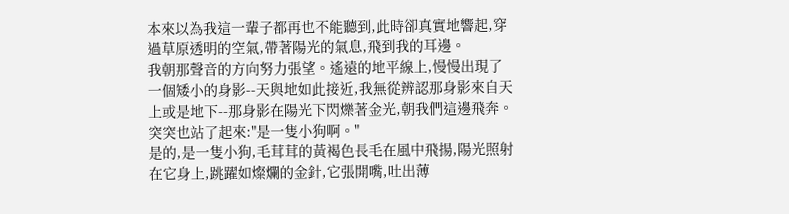本來以為我這一輩子都再也不能聽到,此時卻真實地響起,穿過草原透明的空氣,帶著陽光的氣息,飛到我的耳邊。
我朝那聲音的方向努力張望。遙遠的地平線上,慢慢出現了一個矮小的身影--天與地如此接近,我無從辨認那身影來自天上或是地下--那身影在陽光下閃爍著金光,朝我們這邊飛奔。
突突也站了起來:"是一隻小狗啊。"
是的,是一隻小狗,毛茸茸的黃褐色長毛在風中飛揚,陽光照射在它身上,跳躍如燦爛的金針,它張開嘴,吐出薄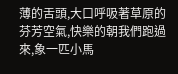薄的舌頭,大口呼吸著草原的芬芳空氣,快樂的朝我們跑過來,象一匹小馬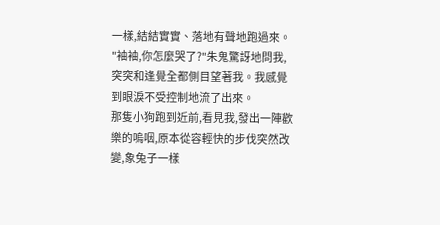一樣,結結實實、落地有聲地跑過來。
"袖袖,你怎麼哭了?"朱鬼驚訝地問我,突突和逢覺全都側目望著我。我感覺到眼淚不受控制地流了出來。
那隻小狗跑到近前,看見我,發出一陣歡樂的嗚咽,原本從容輕快的步伐突然改變,象兔子一樣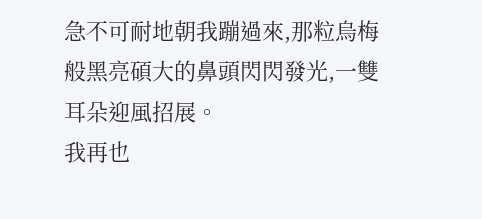急不可耐地朝我蹦過來,那粒烏梅般黑亮碩大的鼻頭閃閃發光,一雙耳朵迎風招展。
我再也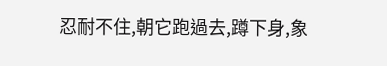忍耐不住,朝它跑過去,蹲下身,象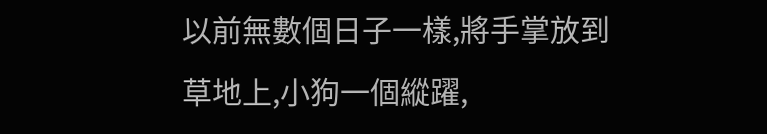以前無數個日子一樣,將手掌放到草地上,小狗一個縱躍,